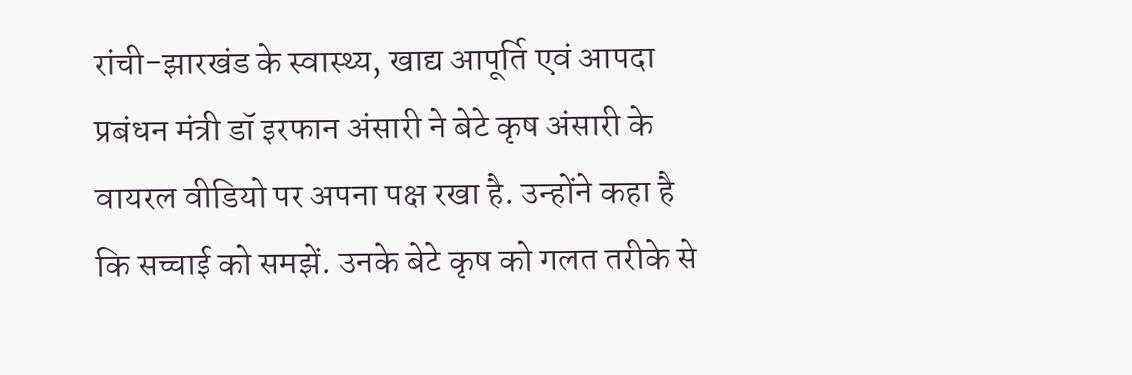रांची-झारखंड के स्वास्थ्य, खाद्य आपूर्ति एवं आपदा प्रबंधन मंत्री डॉ इरफान अंसारी ने बेटे कृष अंसारी के वायरल वीडियो पर अपना पक्ष रखा है. उन्होंने कहा है कि सच्चाई को समझें. उनके बेटे कृष को गलत तरीके से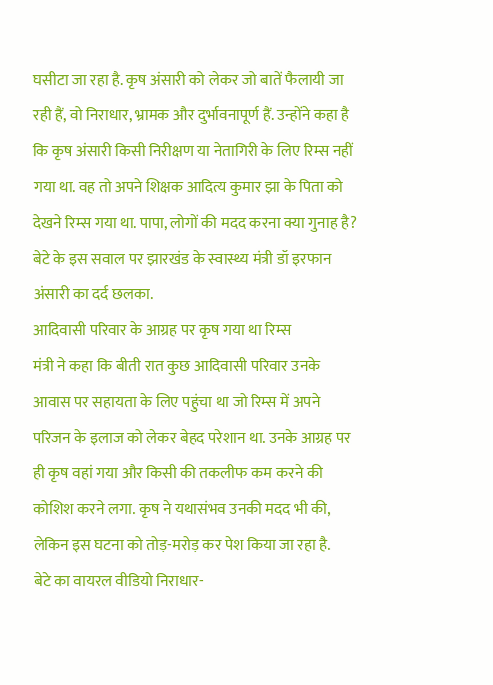घसीटा जा रहा है. कृष अंसारी को लेकर जो बातें फैलायी जा रही हैं, वो निराधार, भ्रामक और दुर्भावनापूर्ण हैं. उन्होंने कहा है कि कृष अंसारी किसी निरीक्षण या नेतागिरी के लिए रिम्स नहीं गया था. वह तो अपने शिक्षक आदित्य कुमार झा के पिता को देखने रिम्स गया था. पापा, लोगों की मदद करना क्या गुनाह है? बेटे के इस सवाल पर झारखंड के स्वास्थ्य मंत्री डॉ इरफान अंसारी का दर्द छलका.
आदिवासी परिवार के आग्रह पर कृष गया था रिम्स
मंत्री ने कहा कि बीती रात कुछ आदिवासी परिवार उनके आवास पर सहायता के लिए पहुंचा था जो रिम्स में अपने परिजन के इलाज को लेकर बेहद परेशान था. उनके आग्रह पर ही कृष वहां गया और किसी की तकलीफ कम करने की कोशिश करने लगा. कृष ने यथासंभव उनकी मदद भी की, लेकिन इस घटना को तोड़-मरोड़ कर पेश किया जा रहा है.
बेटे का वायरल वीडियो निराधार-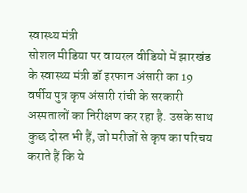स्वास्थ्य मंत्री
सोशल मीडिया पर वायरल वीडियो में झारखंड के स्वास्थ्य मंत्री डॉ इरफान अंसारी का 19 वर्षीय पुत्र कृष अंसारी रांची के सरकारी अस्पतालों का निरीक्षण कर रहा है. उसके साथ कुछ दोस्त भी हैं, जो मरीजों से कृष का परिचय कराते हैं कि ये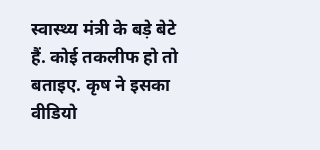स्वास्थ्य मंत्री के बड़े बेटे हैं. कोई तकलीफ हो तो बताइए. कृष ने इसका वीडियो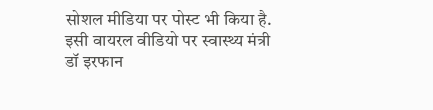सोशल मीडिया पर पोस्ट भी किया है. इसी वायरल वीडियो पर स्वास्थ्य मंत्री डॉ इरफान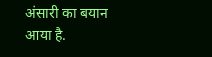अंसारी का बयान आया है.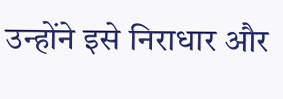उन्होंने इसे निराधार और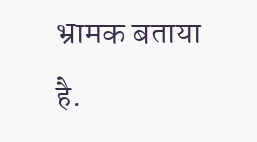भ्रामक बताया है.